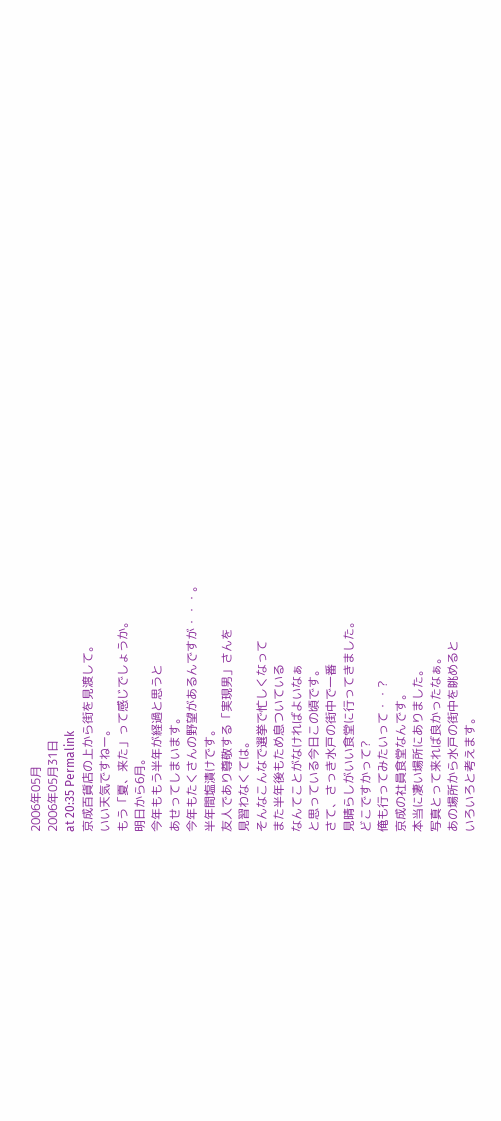2006年05月
2006年05月31日
at 20:35 Permalink
京成百貨店の上から街を見渡して。
いい天気ですねー。
もう「夏、来た」って感じでしょうか。
明日から6月。
今年ももう半年が経過と思うと
あせってしまいます。
今年もたくさんの野望があるんですが・・・。
半年間塩漬けです。
友人であり尊敬する「実現男」さんを
見習わなくては。
そんなこんなで選挙で忙しくなって
また半年後もため息ついている
なんてことがなければよいなぁ
と思っている今日この頃です。
さて、さっき水戸の街中で一番
見晴らしがいい食堂に行ってきました。
どこですかって?
俺も行ってみたいって・・?
京成の社員食堂なんです。
本当に凄い場所にありました。
写真とって来れば良かったなぁ。
あの場所から水戸の街中を眺めると
いろいろと考えます。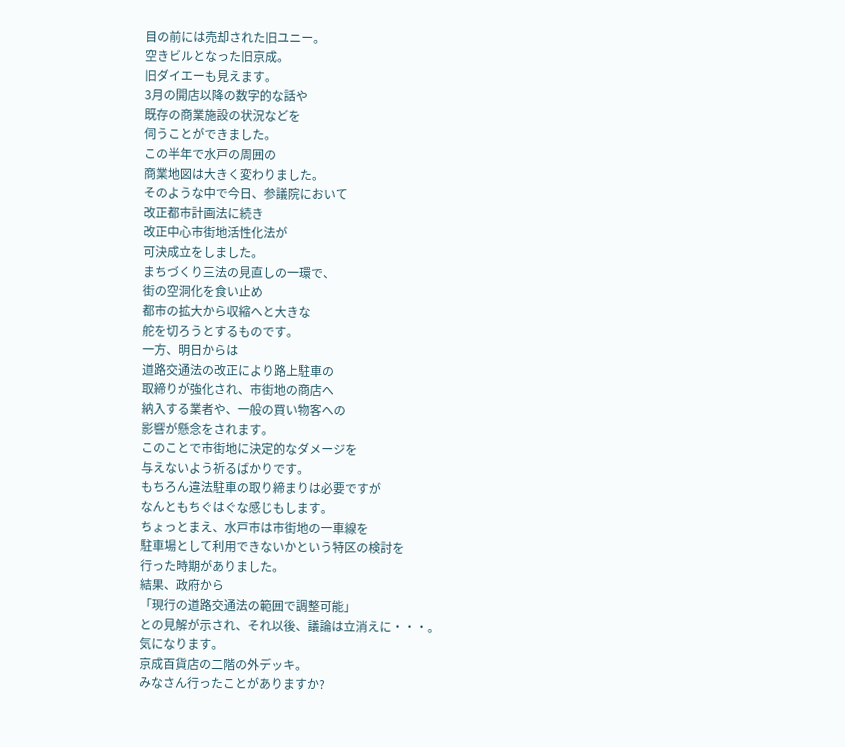目の前には売却された旧ユニー。
空きビルとなった旧京成。
旧ダイエーも見えます。
3月の開店以降の数字的な話や
既存の商業施設の状況などを
伺うことができました。
この半年で水戸の周囲の
商業地図は大きく変わりました。
そのような中で今日、参議院において
改正都市計画法に続き
改正中心市街地活性化法が
可決成立をしました。
まちづくり三法の見直しの一環で、
街の空洞化を食い止め
都市の拡大から収縮へと大きな
舵を切ろうとするものです。
一方、明日からは
道路交通法の改正により路上駐車の
取締りが強化され、市街地の商店へ
納入する業者や、一般の買い物客への
影響が懸念をされます。
このことで市街地に決定的なダメージを
与えないよう祈るばかりです。
もちろん違法駐車の取り締まりは必要ですが
なんともちぐはぐな感じもします。
ちょっとまえ、水戸市は市街地の一車線を
駐車場として利用できないかという特区の検討を
行った時期がありました。
結果、政府から
「現行の道路交通法の範囲で調整可能」
との見解が示され、それ以後、議論は立消えに・・・。
気になります。
京成百貨店の二階の外デッキ。
みなさん行ったことがありますか?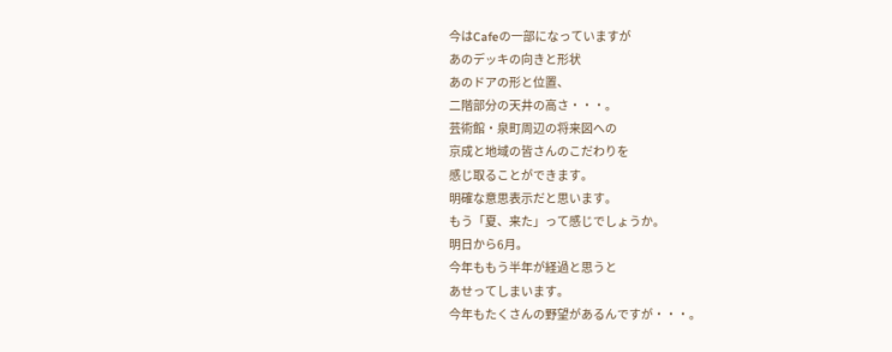今はCafeの一部になっていますが
あのデッキの向きと形状
あのドアの形と位置、
二階部分の天井の高さ・・・。
芸術館・泉町周辺の将来図への
京成と地域の皆さんのこだわりを
感じ取ることができます。
明確な意思表示だと思います。
もう「夏、来た」って感じでしょうか。
明日から6月。
今年ももう半年が経過と思うと
あせってしまいます。
今年もたくさんの野望があるんですが・・・。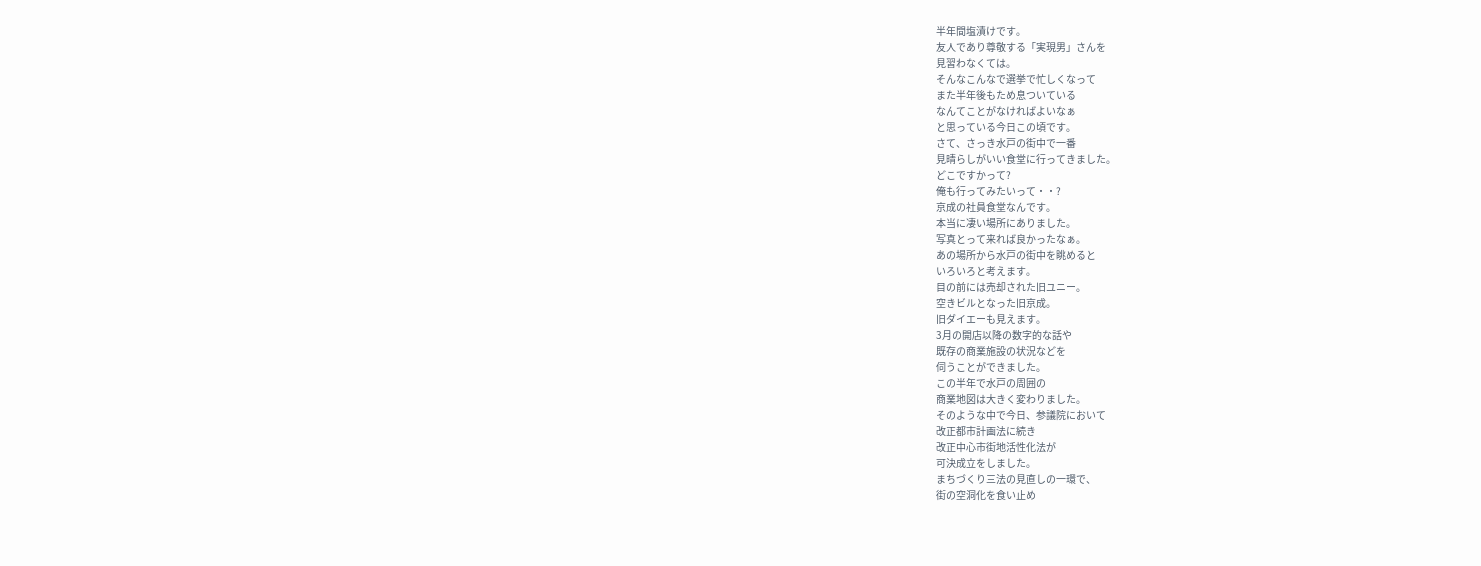半年間塩漬けです。
友人であり尊敬する「実現男」さんを
見習わなくては。
そんなこんなで選挙で忙しくなって
また半年後もため息ついている
なんてことがなければよいなぁ
と思っている今日この頃です。
さて、さっき水戸の街中で一番
見晴らしがいい食堂に行ってきました。
どこですかって?
俺も行ってみたいって・・?
京成の社員食堂なんです。
本当に凄い場所にありました。
写真とって来れば良かったなぁ。
あの場所から水戸の街中を眺めると
いろいろと考えます。
目の前には売却された旧ユニー。
空きビルとなった旧京成。
旧ダイエーも見えます。
3月の開店以降の数字的な話や
既存の商業施設の状況などを
伺うことができました。
この半年で水戸の周囲の
商業地図は大きく変わりました。
そのような中で今日、参議院において
改正都市計画法に続き
改正中心市街地活性化法が
可決成立をしました。
まちづくり三法の見直しの一環で、
街の空洞化を食い止め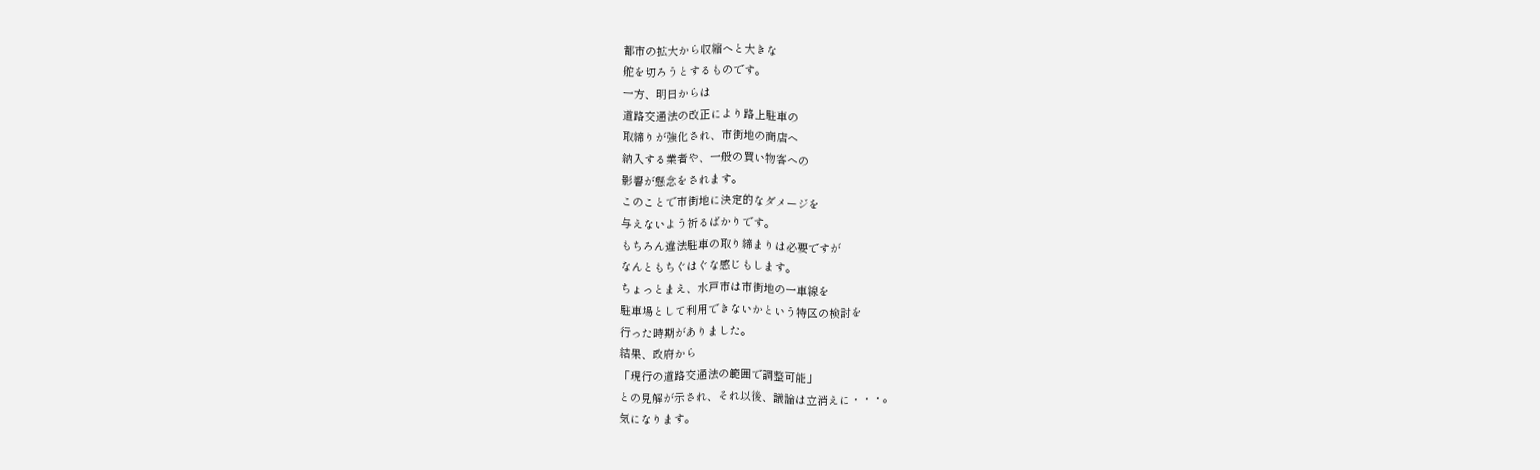都市の拡大から収縮へと大きな
舵を切ろうとするものです。
一方、明日からは
道路交通法の改正により路上駐車の
取締りが強化され、市街地の商店へ
納入する業者や、一般の買い物客への
影響が懸念をされます。
このことで市街地に決定的なダメージを
与えないよう祈るばかりです。
もちろん違法駐車の取り締まりは必要ですが
なんともちぐはぐな感じもします。
ちょっとまえ、水戸市は市街地の一車線を
駐車場として利用できないかという特区の検討を
行った時期がありました。
結果、政府から
「現行の道路交通法の範囲で調整可能」
との見解が示され、それ以後、議論は立消えに・・・。
気になります。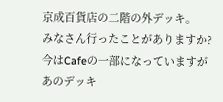京成百貨店の二階の外デッキ。
みなさん行ったことがありますか?
今はCafeの一部になっていますが
あのデッキ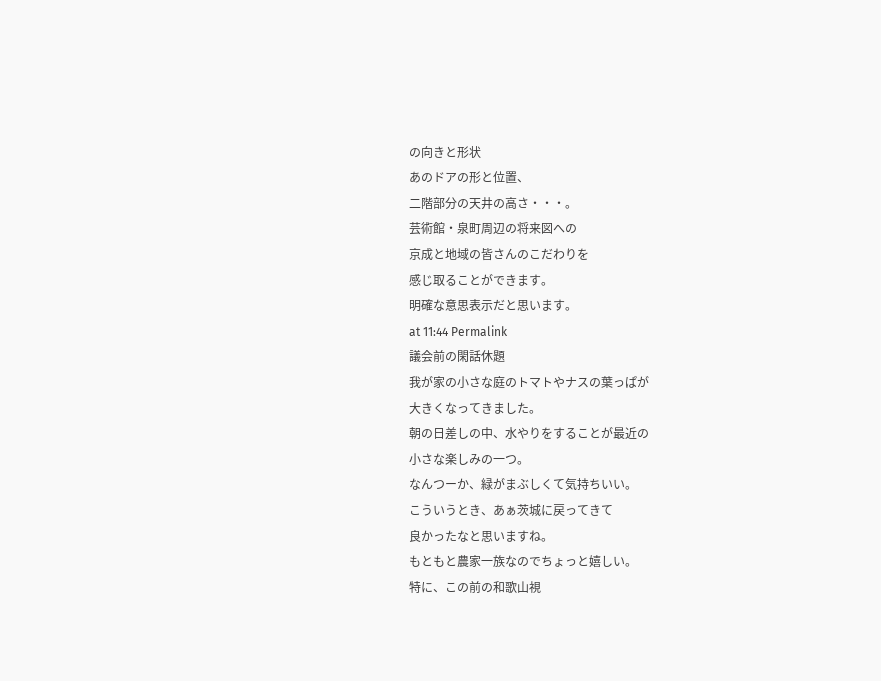の向きと形状
あのドアの形と位置、
二階部分の天井の高さ・・・。
芸術館・泉町周辺の将来図への
京成と地域の皆さんのこだわりを
感じ取ることができます。
明確な意思表示だと思います。
at 11:44 Permalink
議会前の閑話休題
我が家の小さな庭のトマトやナスの葉っぱが
大きくなってきました。
朝の日差しの中、水やりをすることが最近の
小さな楽しみの一つ。
なんつーか、緑がまぶしくて気持ちいい。
こういうとき、あぁ茨城に戻ってきて
良かったなと思いますね。
もともと農家一族なのでちょっと嬉しい。
特に、この前の和歌山視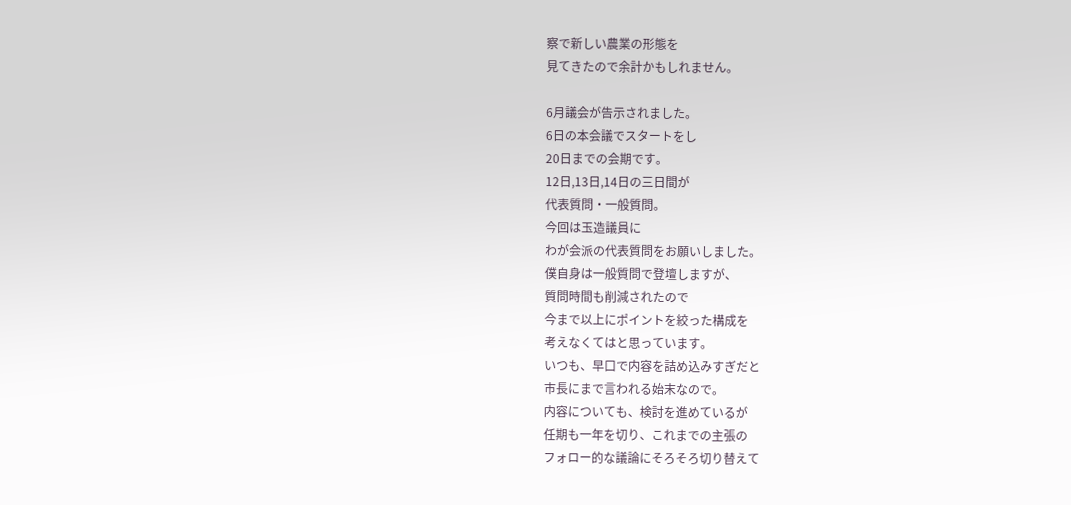察で新しい農業の形態を
見てきたので余計かもしれません。

6月議会が告示されました。
6日の本会議でスタートをし
20日までの会期です。
12日,13日,14日の三日間が
代表質問・一般質問。
今回は玉造議員に
わが会派の代表質問をお願いしました。
僕自身は一般質問で登壇しますが、
質問時間も削減されたので
今まで以上にポイントを絞った構成を
考えなくてはと思っています。
いつも、早口で内容を詰め込みすぎだと
市長にまで言われる始末なので。
内容についても、検討を進めているが
任期も一年を切り、これまでの主張の
フォロー的な議論にそろそろ切り替えて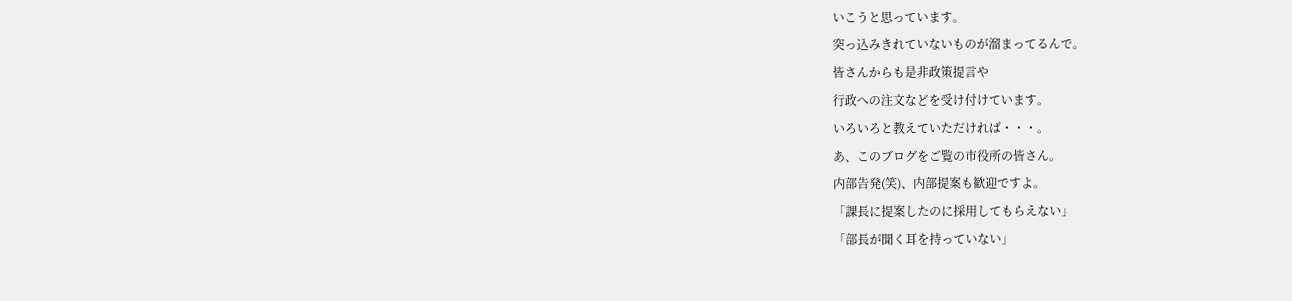いこうと思っています。
突っ込みきれていないものが溜まってるんで。
皆さんからも是非政策提言や
行政への注文などを受け付けています。
いろいろと教えていただければ・・・。
あ、このブログをご覧の市役所の皆さん。
内部告発(笑)、内部提案も歓迎ですよ。
「課長に提案したのに採用してもらえない」
「部長が聞く耳を持っていない」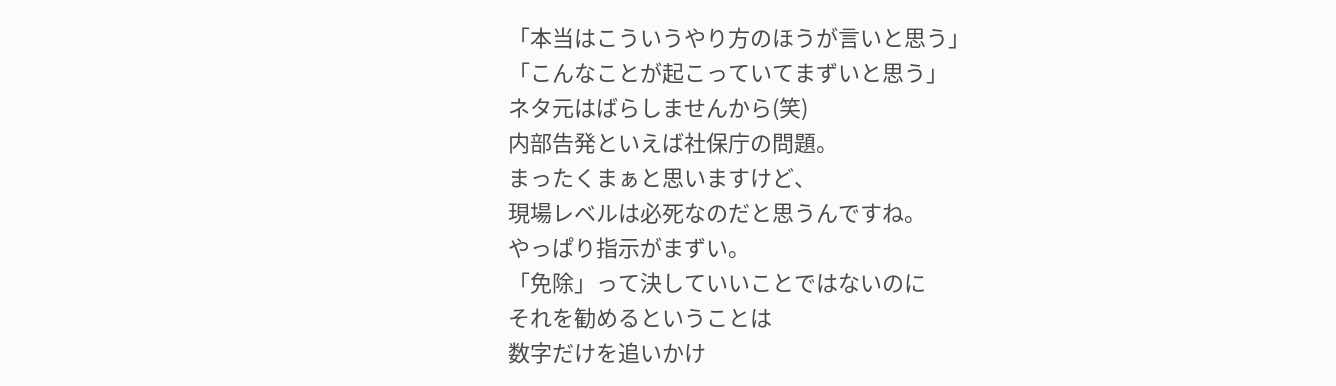「本当はこういうやり方のほうが言いと思う」
「こんなことが起こっていてまずいと思う」
ネタ元はばらしませんから(笑)
内部告発といえば社保庁の問題。
まったくまぁと思いますけど、
現場レベルは必死なのだと思うんですね。
やっぱり指示がまずい。
「免除」って決していいことではないのに
それを勧めるということは
数字だけを追いかけ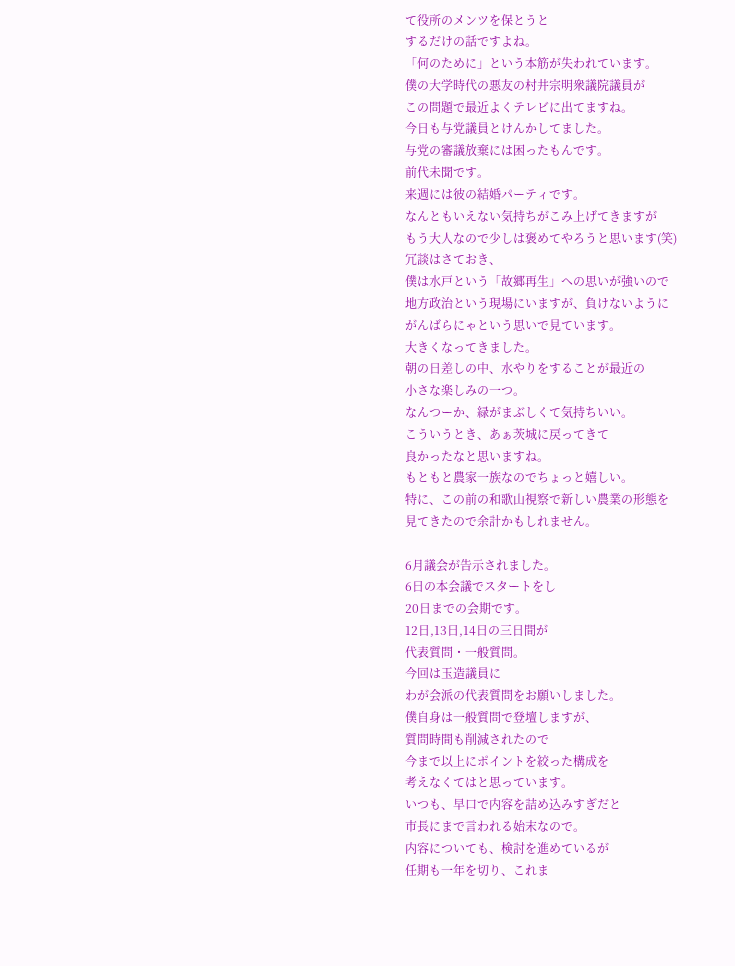て役所のメンツを保とうと
するだけの話ですよね。
「何のために」という本筋が失われています。
僕の大学時代の悪友の村井宗明衆議院議員が
この問題で最近よくテレビに出てますね。
今日も与党議員とけんかしてました。
与党の審議放棄には困ったもんです。
前代未聞です。
来週には彼の結婚パーティです。
なんともいえない気持ちがこみ上げてきますが
もう大人なので少しは褒めてやろうと思います(笑)
冗談はさておき、
僕は水戸という「故郷再生」への思いが強いので
地方政治という現場にいますが、負けないように
がんばらにゃという思いで見ています。
大きくなってきました。
朝の日差しの中、水やりをすることが最近の
小さな楽しみの一つ。
なんつーか、緑がまぶしくて気持ちいい。
こういうとき、あぁ茨城に戻ってきて
良かったなと思いますね。
もともと農家一族なのでちょっと嬉しい。
特に、この前の和歌山視察で新しい農業の形態を
見てきたので余計かもしれません。

6月議会が告示されました。
6日の本会議でスタートをし
20日までの会期です。
12日,13日,14日の三日間が
代表質問・一般質問。
今回は玉造議員に
わが会派の代表質問をお願いしました。
僕自身は一般質問で登壇しますが、
質問時間も削減されたので
今まで以上にポイントを絞った構成を
考えなくてはと思っています。
いつも、早口で内容を詰め込みすぎだと
市長にまで言われる始末なので。
内容についても、検討を進めているが
任期も一年を切り、これま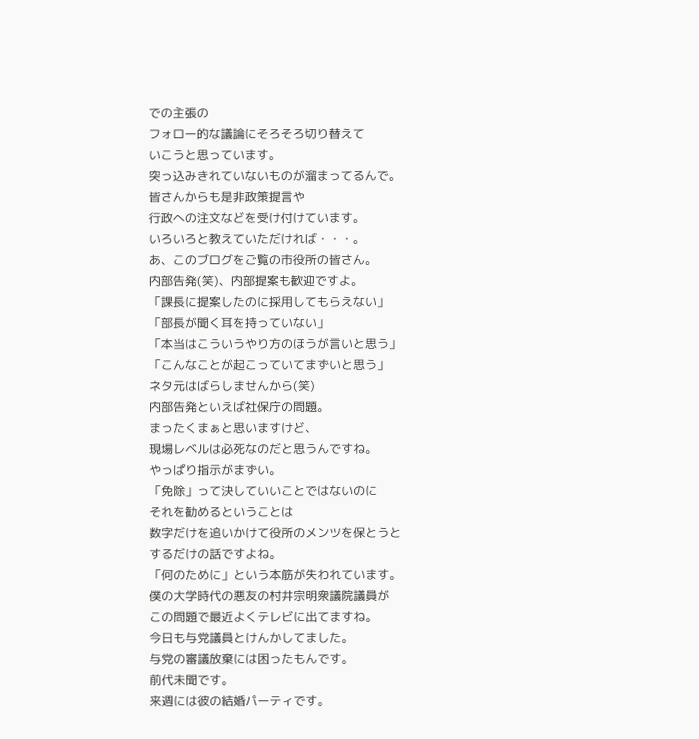での主張の
フォロー的な議論にそろそろ切り替えて
いこうと思っています。
突っ込みきれていないものが溜まってるんで。
皆さんからも是非政策提言や
行政への注文などを受け付けています。
いろいろと教えていただければ・・・。
あ、このブログをご覧の市役所の皆さん。
内部告発(笑)、内部提案も歓迎ですよ。
「課長に提案したのに採用してもらえない」
「部長が聞く耳を持っていない」
「本当はこういうやり方のほうが言いと思う」
「こんなことが起こっていてまずいと思う」
ネタ元はばらしませんから(笑)
内部告発といえば社保庁の問題。
まったくまぁと思いますけど、
現場レベルは必死なのだと思うんですね。
やっぱり指示がまずい。
「免除」って決していいことではないのに
それを勧めるということは
数字だけを追いかけて役所のメンツを保とうと
するだけの話ですよね。
「何のために」という本筋が失われています。
僕の大学時代の悪友の村井宗明衆議院議員が
この問題で最近よくテレビに出てますね。
今日も与党議員とけんかしてました。
与党の審議放棄には困ったもんです。
前代未聞です。
来週には彼の結婚パーティです。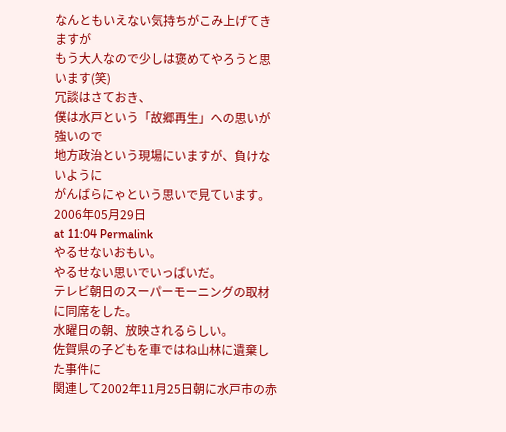なんともいえない気持ちがこみ上げてきますが
もう大人なので少しは褒めてやろうと思います(笑)
冗談はさておき、
僕は水戸という「故郷再生」への思いが強いので
地方政治という現場にいますが、負けないように
がんばらにゃという思いで見ています。
2006年05月29日
at 11:04 Permalink
やるせないおもい。
やるせない思いでいっぱいだ。
テレビ朝日のスーパーモーニングの取材に同席をした。
水曜日の朝、放映されるらしい。
佐賀県の子どもを車ではね山林に遺棄した事件に
関連して2002年11月25日朝に水戸市の赤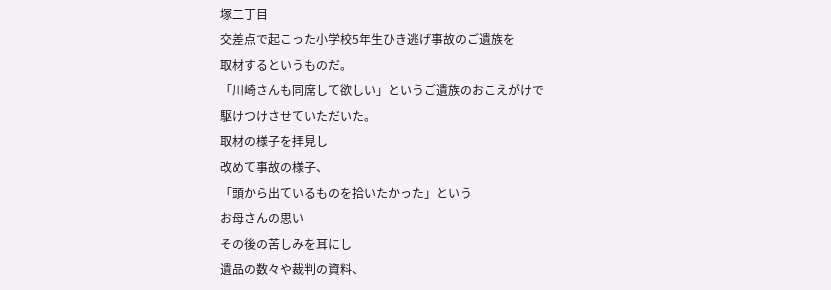塚二丁目
交差点で起こった小学校5年生ひき逃げ事故のご遺族を
取材するというものだ。
「川崎さんも同席して欲しい」というご遺族のおこえがけで
駆けつけさせていただいた。
取材の様子を拝見し
改めて事故の様子、
「頭から出ているものを拾いたかった」という
お母さんの思い
その後の苦しみを耳にし
遺品の数々や裁判の資料、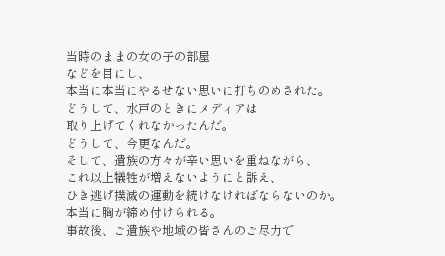当時のままの女の子の部屋
などを目にし、
本当に本当にやるせない思いに打ちのめされた。
どうして、水戸のときにメディアは
取り上げてくれなかったんだ。
どうして、今更なんだ。
そして、遺族の方々が辛い思いを重ねながら、
これ以上犠牲が増えないようにと訴え、
ひき逃げ撲滅の運動を続けなければならないのか。
本当に胸が締め付けられる。
事故後、ご遺族や地域の皆さんのご尽力で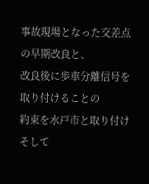事故現場となった交差点の早期改良と、
改良後に歩車分離信号を取り付けることの
約束を水戸市と取り付け
そして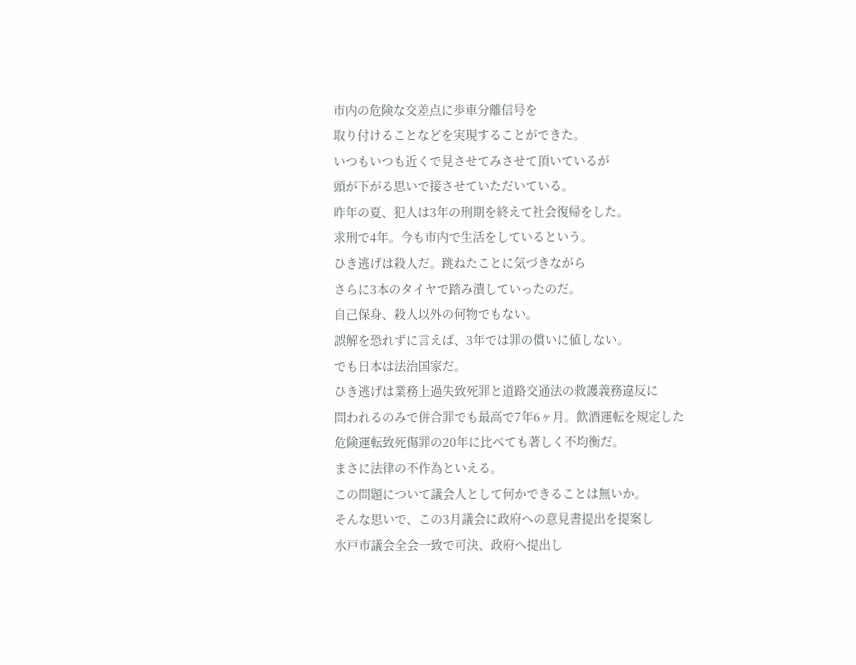市内の危険な交差点に歩車分離信号を
取り付けることなどを実現することができた。
いつもいつも近くで見させてみさせて頂いているが
頭が下がる思いで接させていただいている。
昨年の夏、犯人は3年の刑期を終えて社会復帰をした。
求刑で4年。今も市内で生活をしているという。
ひき逃げは殺人だ。跳ねたことに気づきながら
さらに3本のタイヤで踏み潰していったのだ。
自己保身、殺人以外の何物でもない。
誤解を恐れずに言えば、3年では罪の償いに値しない。
でも日本は法治国家だ。
ひき逃げは業務上過失致死罪と道路交通法の救護義務違反に
問われるのみで併合罪でも最高で7年6ヶ月。飲酒運転を規定した
危険運転致死傷罪の20年に比べても著しく不均衡だ。
まさに法律の不作為といえる。
この問題について議会人として何かできることは無いか。
そんな思いで、この3月議会に政府への意見書提出を提案し
水戸市議会全会一致で可決、政府へ提出し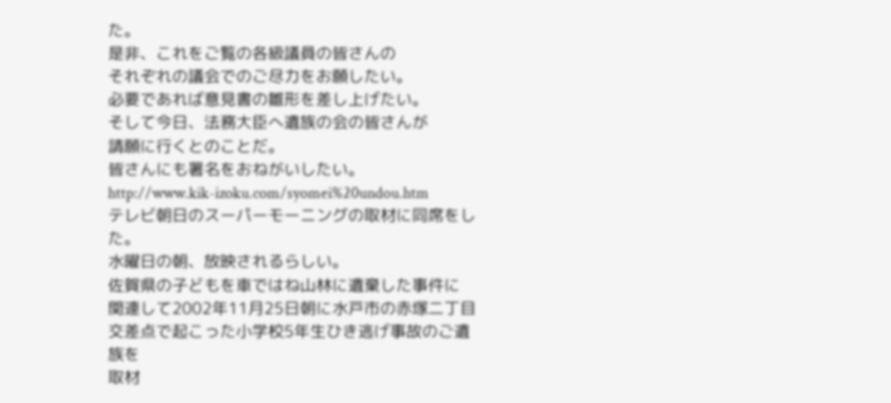た。
是非、これをご覧の各級議員の皆さんの
それぞれの議会でのご尽力をお願したい。
必要であれば意見書の雛形を差し上げたい。
そして今日、法務大臣へ遺族の会の皆さんが
請願に行くとのことだ。
皆さんにも署名をおねがいしたい。
http://www.kik-izoku.com/syomei%20undou.htm
テレビ朝日のスーパーモーニングの取材に同席をした。
水曜日の朝、放映されるらしい。
佐賀県の子どもを車ではね山林に遺棄した事件に
関連して2002年11月25日朝に水戸市の赤塚二丁目
交差点で起こった小学校5年生ひき逃げ事故のご遺族を
取材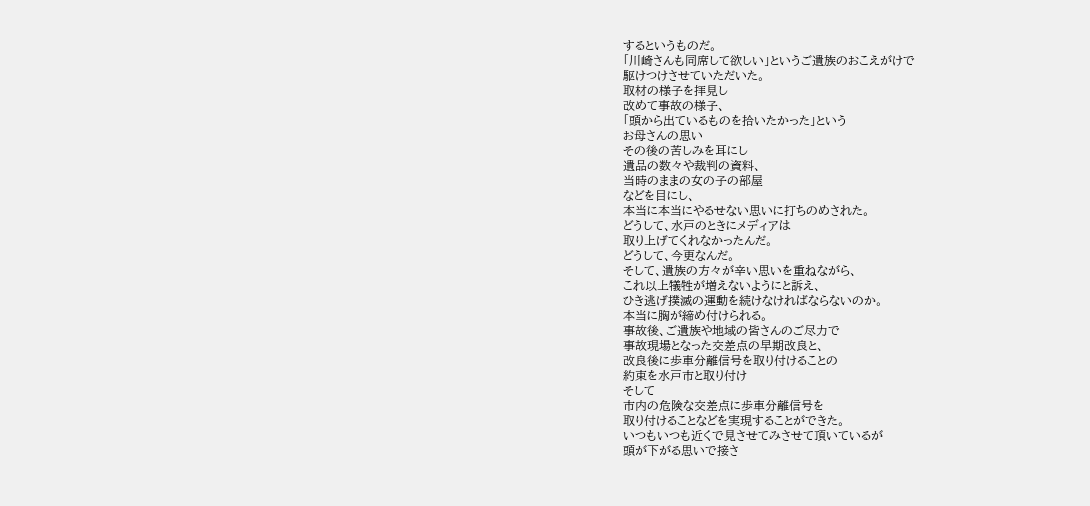するというものだ。
「川崎さんも同席して欲しい」というご遺族のおこえがけで
駆けつけさせていただいた。
取材の様子を拝見し
改めて事故の様子、
「頭から出ているものを拾いたかった」という
お母さんの思い
その後の苦しみを耳にし
遺品の数々や裁判の資料、
当時のままの女の子の部屋
などを目にし、
本当に本当にやるせない思いに打ちのめされた。
どうして、水戸のときにメディアは
取り上げてくれなかったんだ。
どうして、今更なんだ。
そして、遺族の方々が辛い思いを重ねながら、
これ以上犠牲が増えないようにと訴え、
ひき逃げ撲滅の運動を続けなければならないのか。
本当に胸が締め付けられる。
事故後、ご遺族や地域の皆さんのご尽力で
事故現場となった交差点の早期改良と、
改良後に歩車分離信号を取り付けることの
約束を水戸市と取り付け
そして
市内の危険な交差点に歩車分離信号を
取り付けることなどを実現することができた。
いつもいつも近くで見させてみさせて頂いているが
頭が下がる思いで接さ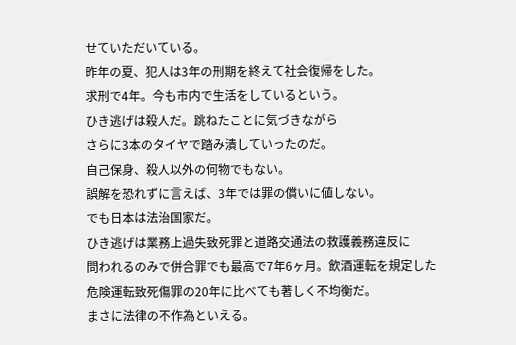せていただいている。
昨年の夏、犯人は3年の刑期を終えて社会復帰をした。
求刑で4年。今も市内で生活をしているという。
ひき逃げは殺人だ。跳ねたことに気づきながら
さらに3本のタイヤで踏み潰していったのだ。
自己保身、殺人以外の何物でもない。
誤解を恐れずに言えば、3年では罪の償いに値しない。
でも日本は法治国家だ。
ひき逃げは業務上過失致死罪と道路交通法の救護義務違反に
問われるのみで併合罪でも最高で7年6ヶ月。飲酒運転を規定した
危険運転致死傷罪の20年に比べても著しく不均衡だ。
まさに法律の不作為といえる。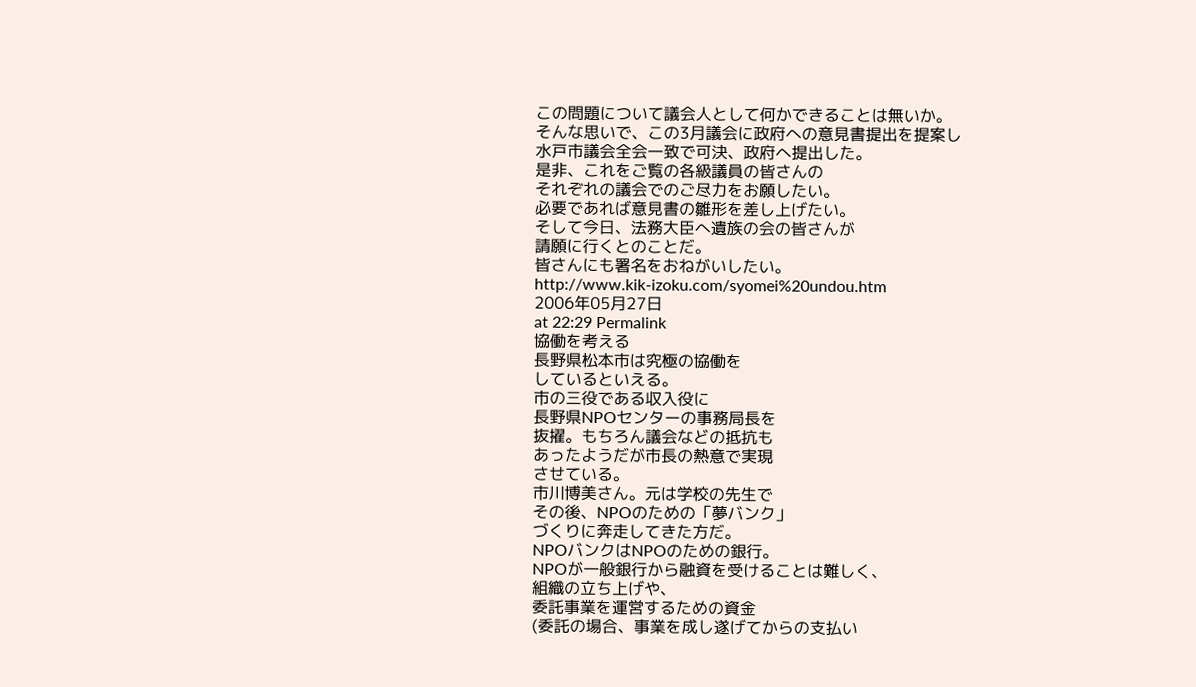この問題について議会人として何かできることは無いか。
そんな思いで、この3月議会に政府への意見書提出を提案し
水戸市議会全会一致で可決、政府へ提出した。
是非、これをご覧の各級議員の皆さんの
それぞれの議会でのご尽力をお願したい。
必要であれば意見書の雛形を差し上げたい。
そして今日、法務大臣へ遺族の会の皆さんが
請願に行くとのことだ。
皆さんにも署名をおねがいしたい。
http://www.kik-izoku.com/syomei%20undou.htm
2006年05月27日
at 22:29 Permalink
協働を考える
長野県松本市は究極の協働を
しているといえる。
市の三役である収入役に
長野県NPOセンターの事務局長を
抜擢。もちろん議会などの抵抗も
あったようだが市長の熱意で実現
させている。
市川博美さん。元は学校の先生で
その後、NPOのための「夢バンク」
づくりに奔走してきた方だ。
NPOバンクはNPOのための銀行。
NPOが一般銀行から融資を受けることは難しく、
組織の立ち上げや、
委託事業を運営するための資金
(委託の場合、事業を成し遂げてからの支払い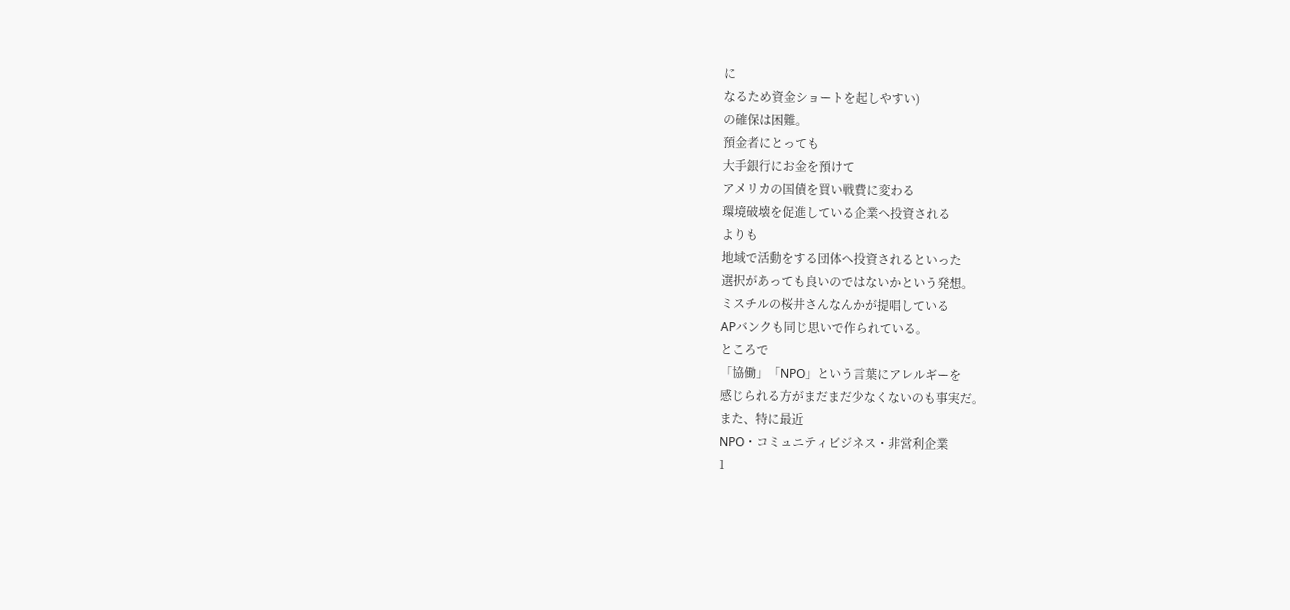に
なるため資金ショートを起しやすい)
の確保は困難。
預金者にとっても
大手銀行にお金を預けて
アメリカの国債を買い戦費に変わる
環境破壊を促進している企業へ投資される
よりも
地域で活動をする団体へ投資されるといった
選択があっても良いのではないかという発想。
ミスチルの桜井さんなんかが提唱している
APバンクも同じ思いで作られている。
ところで
「協働」「NPO」という言葉にアレルギーを
感じられる方がまだまだ少なくないのも事実だ。
また、特に最近
NPO・コミュニティビジネス・非営利企業
1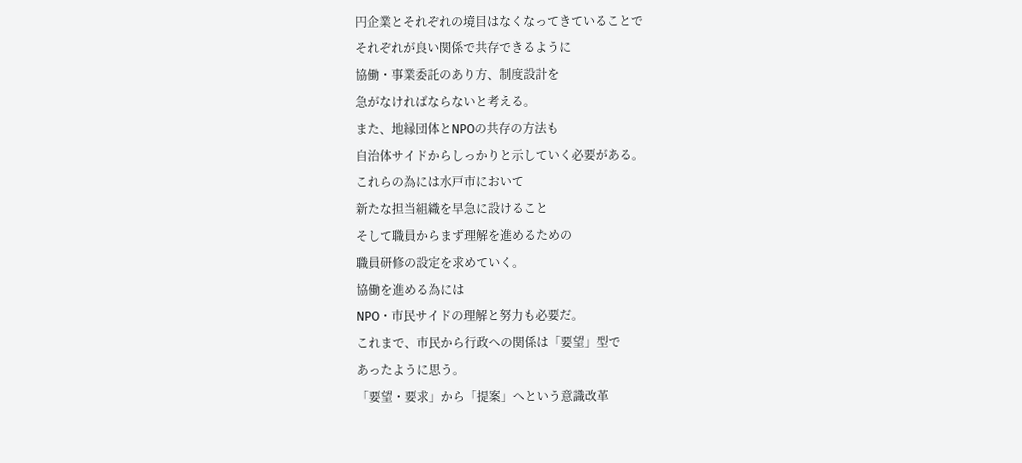円企業とそれぞれの境目はなくなってきていることで
それぞれが良い関係で共存できるように
協働・事業委託のあり方、制度設計を
急がなければならないと考える。
また、地縁団体とNPOの共存の方法も
自治体サイドからしっかりと示していく必要がある。
これらの為には水戸市において
新たな担当組織を早急に設けること
そして職員からまず理解を進めるための
職員研修の設定を求めていく。
協働を進める為には
NPO・市民サイドの理解と努力も必要だ。
これまで、市民から行政への関係は「要望」型で
あったように思う。
「要望・要求」から「提案」へという意識改革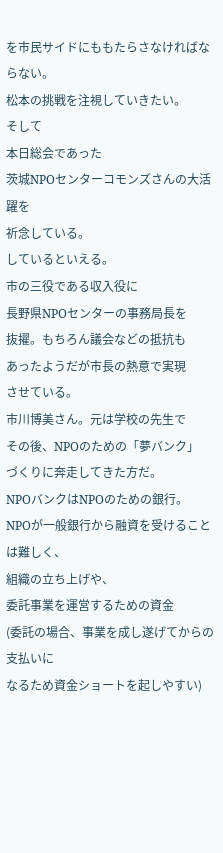を市民サイドにももたらさなければならない。
松本の挑戦を注視していきたい。
そして
本日総会であった
茨城NPOセンターコモンズさんの大活躍を
祈念している。
しているといえる。
市の三役である収入役に
長野県NPOセンターの事務局長を
抜擢。もちろん議会などの抵抗も
あったようだが市長の熱意で実現
させている。
市川博美さん。元は学校の先生で
その後、NPOのための「夢バンク」
づくりに奔走してきた方だ。
NPOバンクはNPOのための銀行。
NPOが一般銀行から融資を受けることは難しく、
組織の立ち上げや、
委託事業を運営するための資金
(委託の場合、事業を成し遂げてからの支払いに
なるため資金ショートを起しやすい)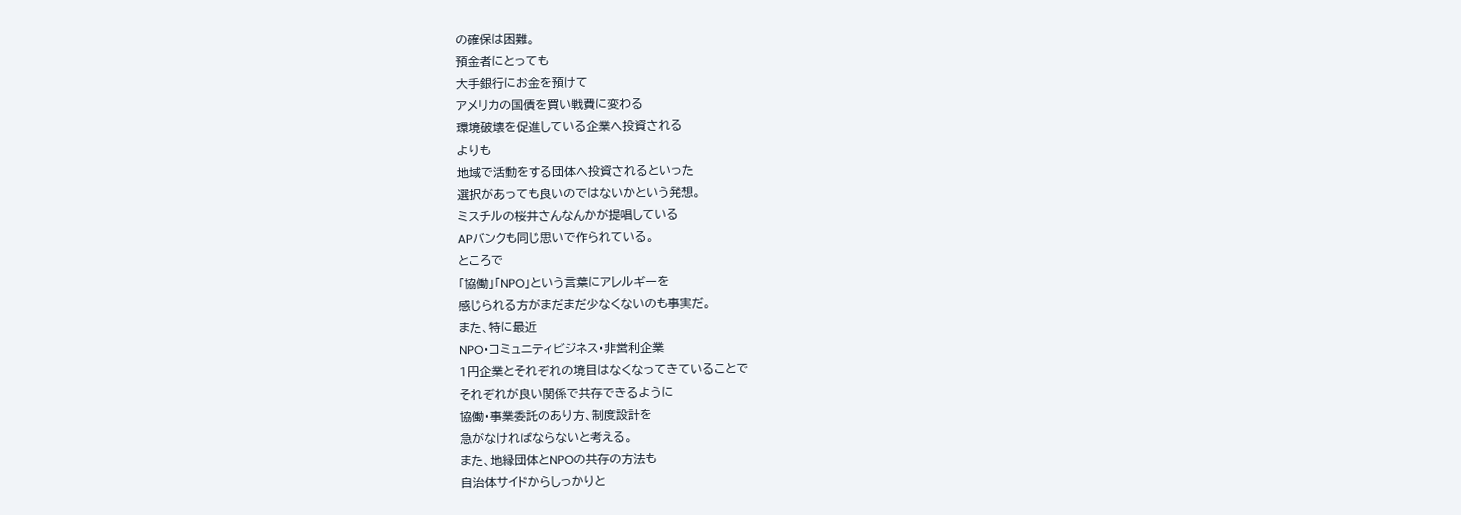の確保は困難。
預金者にとっても
大手銀行にお金を預けて
アメリカの国債を買い戦費に変わる
環境破壊を促進している企業へ投資される
よりも
地域で活動をする団体へ投資されるといった
選択があっても良いのではないかという発想。
ミスチルの桜井さんなんかが提唱している
APバンクも同じ思いで作られている。
ところで
「協働」「NPO」という言葉にアレルギーを
感じられる方がまだまだ少なくないのも事実だ。
また、特に最近
NPO・コミュニティビジネス・非営利企業
1円企業とそれぞれの境目はなくなってきていることで
それぞれが良い関係で共存できるように
協働・事業委託のあり方、制度設計を
急がなければならないと考える。
また、地縁団体とNPOの共存の方法も
自治体サイドからしっかりと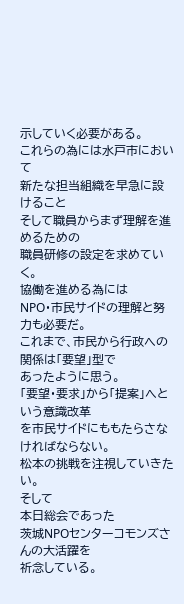示していく必要がある。
これらの為には水戸市において
新たな担当組織を早急に設けること
そして職員からまず理解を進めるための
職員研修の設定を求めていく。
協働を進める為には
NPO・市民サイドの理解と努力も必要だ。
これまで、市民から行政への関係は「要望」型で
あったように思う。
「要望・要求」から「提案」へという意識改革
を市民サイドにももたらさなければならない。
松本の挑戦を注視していきたい。
そして
本日総会であった
茨城NPOセンターコモンズさんの大活躍を
祈念している。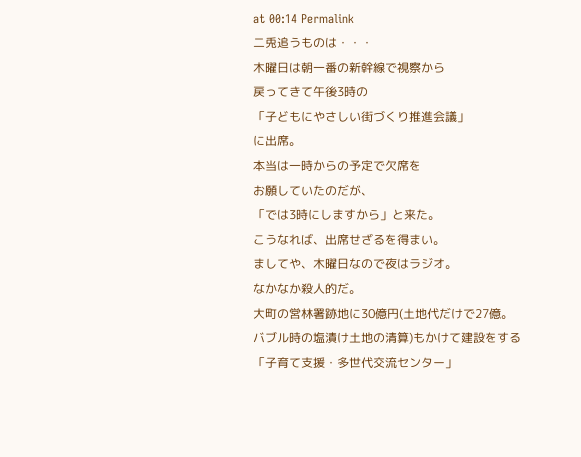at 00:14 Permalink
二兎追うものは・・・
木曜日は朝一番の新幹線で視察から
戻ってきて午後3時の
「子どもにやさしい街づくり推進会議」
に出席。
本当は一時からの予定で欠席を
お願していたのだが、
「では3時にしますから」と来た。
こうなれば、出席せざるを得まい。
ましてや、木曜日なので夜はラジオ。
なかなか殺人的だ。
大町の営林署跡地に30億円(土地代だけで27億。
バブル時の塩漬け土地の清算)もかけて建設をする
「子育て支援・多世代交流センター」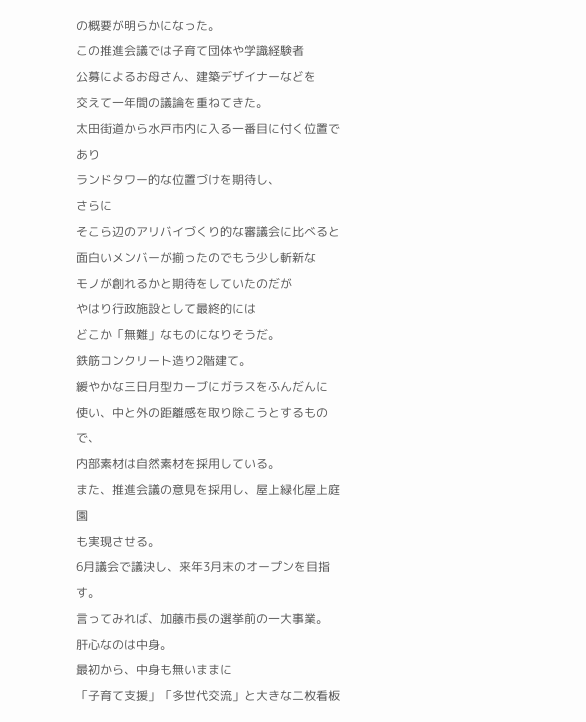の概要が明らかになった。
この推進会議では子育て団体や学識経験者
公募によるお母さん、建築デザイナーなどを
交えて一年間の議論を重ねてきた。
太田街道から水戸市内に入る一番目に付く位置であり
ランドタワー的な位置づけを期待し、
さらに
そこら辺のアリバイづくり的な審議会に比べると
面白いメンバーが揃ったのでもう少し斬新な
モノが創れるかと期待をしていたのだが
やはり行政施設として最終的には
どこか「無難」なものになりそうだ。
鉄筋コンクリート造り2階建て。
緩やかな三日月型カーブにガラスをふんだんに
使い、中と外の距離感を取り除こうとするもので、
内部素材は自然素材を採用している。
また、推進会議の意見を採用し、屋上緑化屋上庭園
も実現させる。
6月議会で議決し、来年3月末のオープンを目指す。
言ってみれば、加藤市長の選挙前の一大事業。
肝心なのは中身。
最初から、中身も無いままに
「子育て支援」「多世代交流」と大きな二枚看板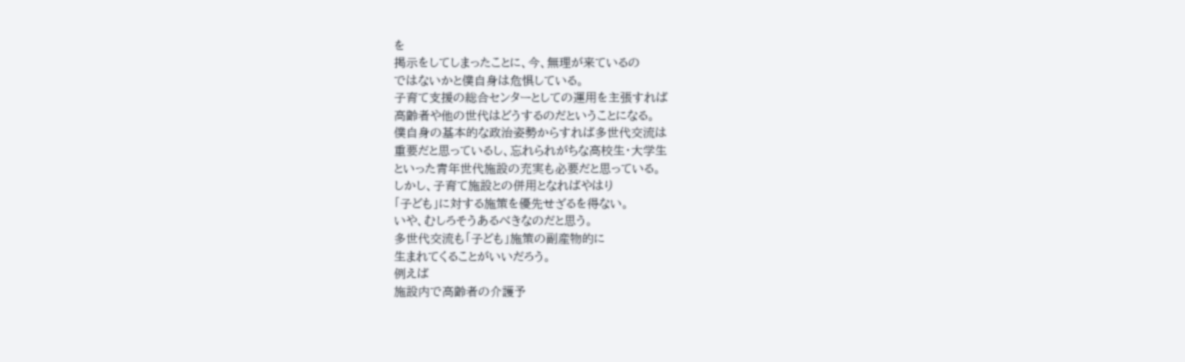を
掲示をしてしまったことに、今、無理が来ているの
ではないかと僕自身は危惧している。
子育て支援の総合センターとしての運用を主張すれば
高齢者や他の世代はどうするのだということになる。
僕自身の基本的な政治姿勢からすれば多世代交流は
重要だと思っているし、忘れられがちな高校生・大学生
といった青年世代施設の充実も必要だと思っている。
しかし、子育て施設との併用となればやはり
「子ども」に対する施策を優先せざるを得ない。
いや、むしろそうあるべきなのだと思う。
多世代交流も「子ども」施策の副産物的に
生まれてくることがいいだろう。
例えば
施設内で高齢者の介護予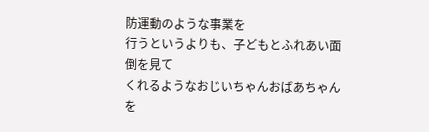防運動のような事業を
行うというよりも、子どもとふれあい面倒を見て
くれるようなおじいちゃんおばあちゃんを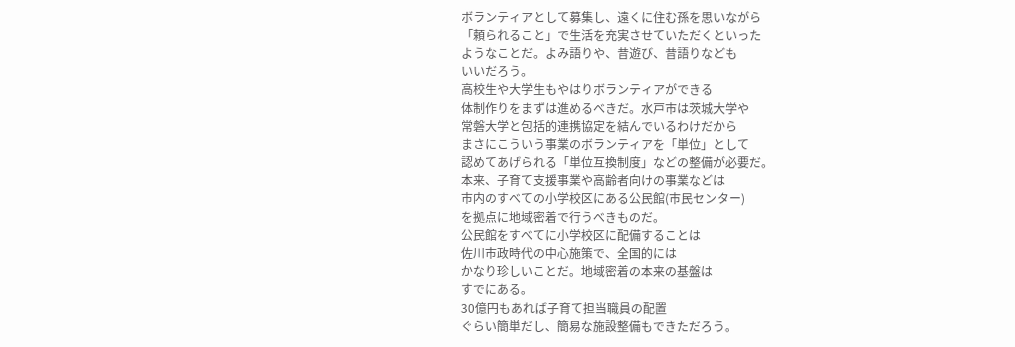ボランティアとして募集し、遠くに住む孫を思いながら
「頼られること」で生活を充実させていただくといった
ようなことだ。よみ語りや、昔遊び、昔語りなども
いいだろう。
高校生や大学生もやはりボランティアができる
体制作りをまずは進めるべきだ。水戸市は茨城大学や
常磐大学と包括的連携協定を結んでいるわけだから
まさにこういう事業のボランティアを「単位」として
認めてあげられる「単位互換制度」などの整備が必要だ。
本来、子育て支援事業や高齢者向けの事業などは
市内のすべての小学校区にある公民館(市民センター)
を拠点に地域密着で行うべきものだ。
公民館をすべてに小学校区に配備することは
佐川市政時代の中心施策で、全国的には
かなり珍しいことだ。地域密着の本来の基盤は
すでにある。
30億円もあれば子育て担当職員の配置
ぐらい簡単だし、簡易な施設整備もできただろう。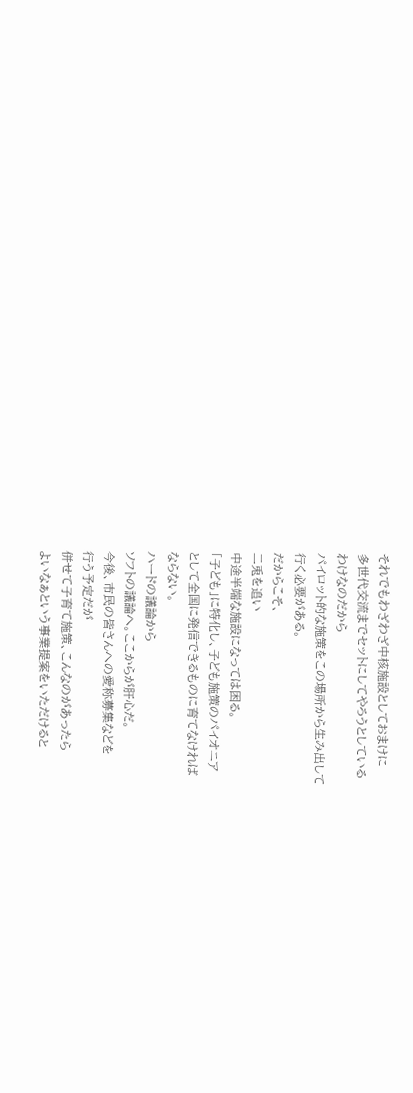それでもわざわざ中核施設としておまけに
多世代交流までセットにしてやろうとしている
わけなのだから
パイロット的な施策をこの場所から生み出して
行く必要がある。
だからこそ、
二兎を追い
中途半端な施設になっては困る。
「子ども」に特化し、子ども施策のパイオニア
として全国に発信できるものに育てなければ
ならない。
ハードの議論から
ソフトの議論へ。ここからが肝心だ。
今後、市民の皆さんへの愛称募集などを
行う予定だが
併せて子育て施策、こんなのがあったら
よいなぁという事業提案をいただけると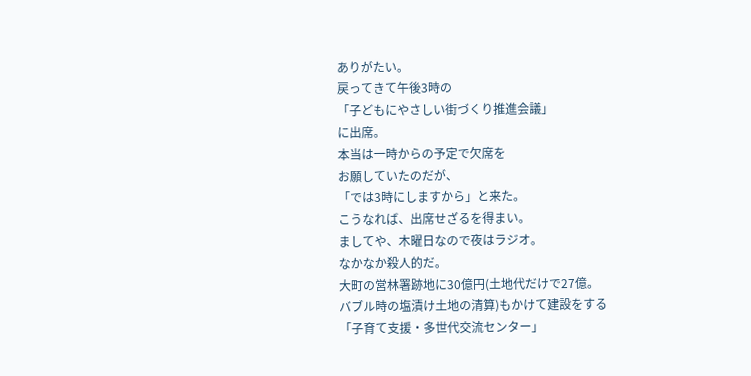ありがたい。
戻ってきて午後3時の
「子どもにやさしい街づくり推進会議」
に出席。
本当は一時からの予定で欠席を
お願していたのだが、
「では3時にしますから」と来た。
こうなれば、出席せざるを得まい。
ましてや、木曜日なので夜はラジオ。
なかなか殺人的だ。
大町の営林署跡地に30億円(土地代だけで27億。
バブル時の塩漬け土地の清算)もかけて建設をする
「子育て支援・多世代交流センター」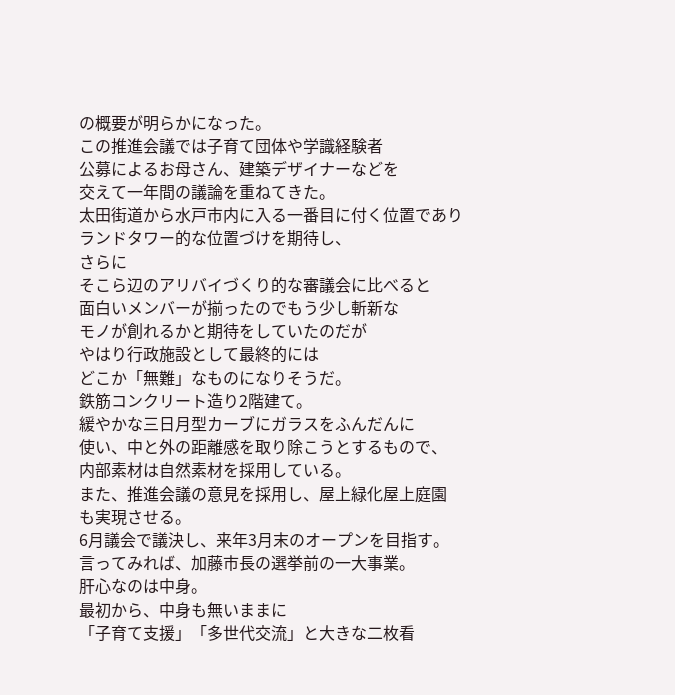の概要が明らかになった。
この推進会議では子育て団体や学識経験者
公募によるお母さん、建築デザイナーなどを
交えて一年間の議論を重ねてきた。
太田街道から水戸市内に入る一番目に付く位置であり
ランドタワー的な位置づけを期待し、
さらに
そこら辺のアリバイづくり的な審議会に比べると
面白いメンバーが揃ったのでもう少し斬新な
モノが創れるかと期待をしていたのだが
やはり行政施設として最終的には
どこか「無難」なものになりそうだ。
鉄筋コンクリート造り2階建て。
緩やかな三日月型カーブにガラスをふんだんに
使い、中と外の距離感を取り除こうとするもので、
内部素材は自然素材を採用している。
また、推進会議の意見を採用し、屋上緑化屋上庭園
も実現させる。
6月議会で議決し、来年3月末のオープンを目指す。
言ってみれば、加藤市長の選挙前の一大事業。
肝心なのは中身。
最初から、中身も無いままに
「子育て支援」「多世代交流」と大きな二枚看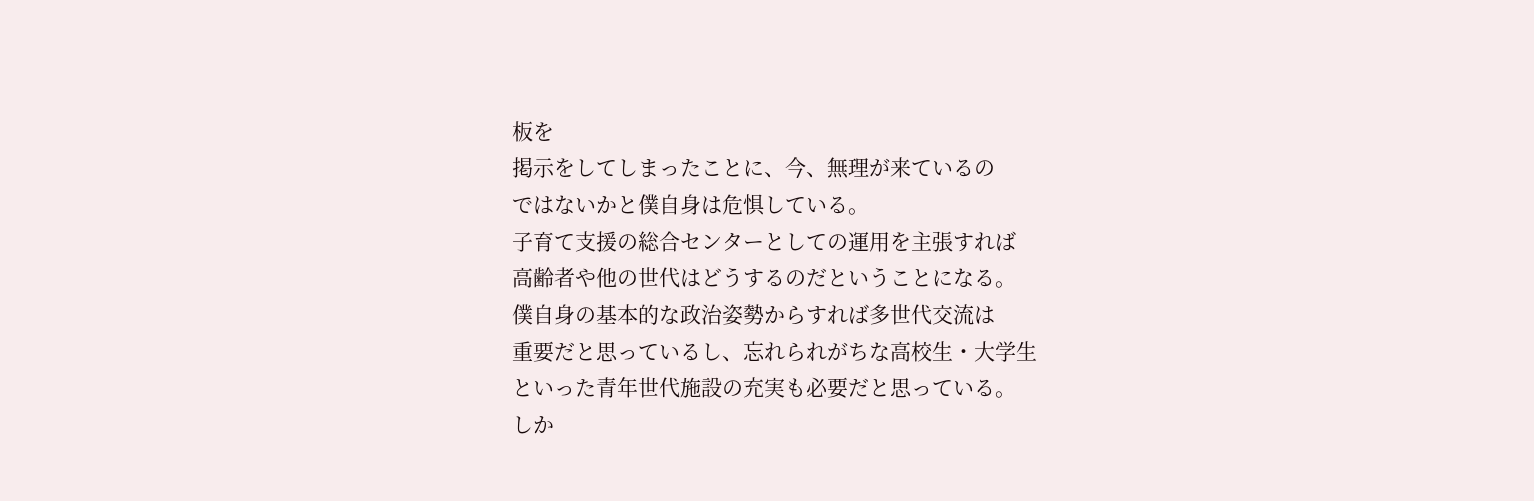板を
掲示をしてしまったことに、今、無理が来ているの
ではないかと僕自身は危惧している。
子育て支援の総合センターとしての運用を主張すれば
高齢者や他の世代はどうするのだということになる。
僕自身の基本的な政治姿勢からすれば多世代交流は
重要だと思っているし、忘れられがちな高校生・大学生
といった青年世代施設の充実も必要だと思っている。
しか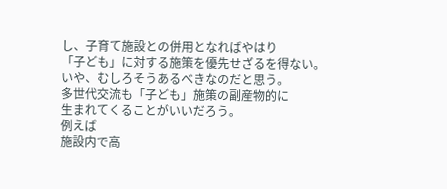し、子育て施設との併用となればやはり
「子ども」に対する施策を優先せざるを得ない。
いや、むしろそうあるべきなのだと思う。
多世代交流も「子ども」施策の副産物的に
生まれてくることがいいだろう。
例えば
施設内で高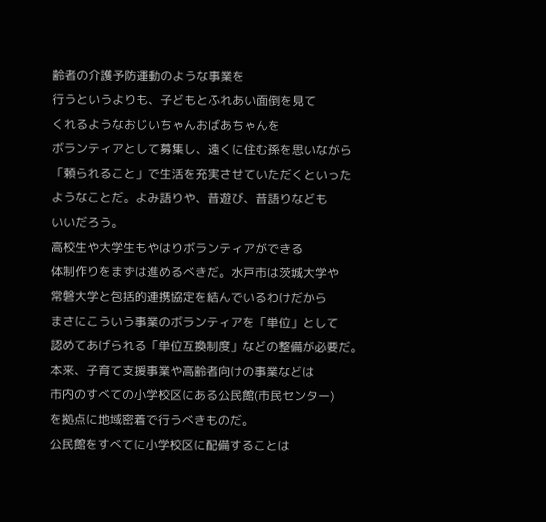齢者の介護予防運動のような事業を
行うというよりも、子どもとふれあい面倒を見て
くれるようなおじいちゃんおばあちゃんを
ボランティアとして募集し、遠くに住む孫を思いながら
「頼られること」で生活を充実させていただくといった
ようなことだ。よみ語りや、昔遊び、昔語りなども
いいだろう。
高校生や大学生もやはりボランティアができる
体制作りをまずは進めるべきだ。水戸市は茨城大学や
常磐大学と包括的連携協定を結んでいるわけだから
まさにこういう事業のボランティアを「単位」として
認めてあげられる「単位互換制度」などの整備が必要だ。
本来、子育て支援事業や高齢者向けの事業などは
市内のすべての小学校区にある公民館(市民センター)
を拠点に地域密着で行うべきものだ。
公民館をすべてに小学校区に配備することは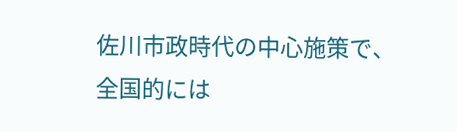佐川市政時代の中心施策で、全国的には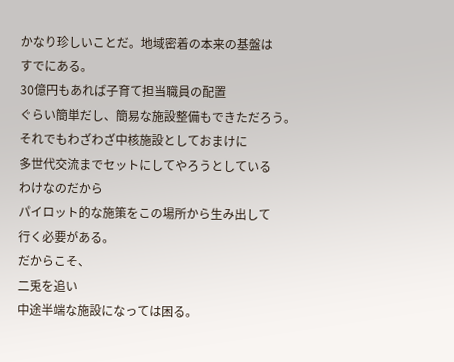かなり珍しいことだ。地域密着の本来の基盤は
すでにある。
30億円もあれば子育て担当職員の配置
ぐらい簡単だし、簡易な施設整備もできただろう。
それでもわざわざ中核施設としておまけに
多世代交流までセットにしてやろうとしている
わけなのだから
パイロット的な施策をこの場所から生み出して
行く必要がある。
だからこそ、
二兎を追い
中途半端な施設になっては困る。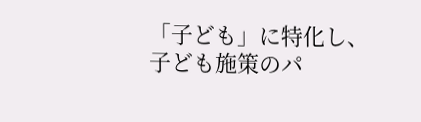「子ども」に特化し、子ども施策のパ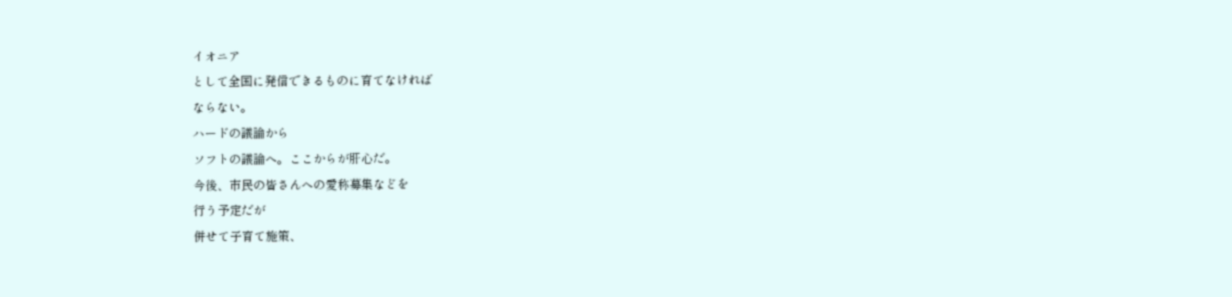イオニア
として全国に発信できるものに育てなければ
ならない。
ハードの議論から
ソフトの議論へ。ここからが肝心だ。
今後、市民の皆さんへの愛称募集などを
行う予定だが
併せて子育て施策、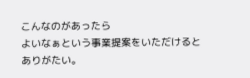こんなのがあったら
よいなぁという事業提案をいただけると
ありがたい。